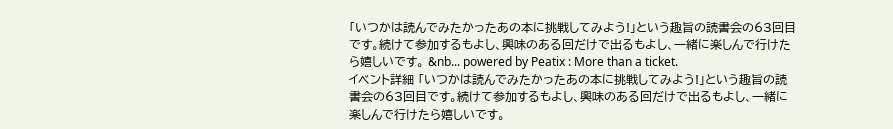「いつかは読んでみたかったあの本に挑戦してみよう!」という趣旨の読書会の63回目です。続けて参加するもよし、興味のある回だけで出るもよし、一緒に楽しんで行けたら嬉しいです。 &nb... powered by Peatix : More than a ticket.
イベント詳細 「いつかは読んでみたかったあの本に挑戦してみよう!」という趣旨の読書会の63回目です。続けて参加するもよし、興味のある回だけで出るもよし、一緒に楽しんで行けたら嬉しいです。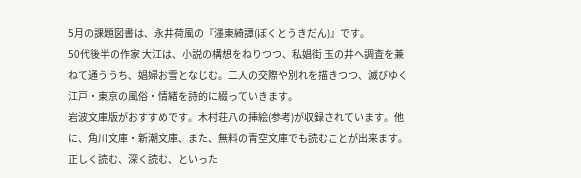5月の課題図書は、永井荷風の『濹東綺譚(ぼくとうきだん)』です。
50代後半の作家 大江は、小説の構想をねりつつ、私娼街 玉の井へ調査を兼ねて通ううち、娼婦お雪となじむ。二人の交際や別れを描きつつ、滅びゆく江戸・東京の風俗・情緒を詩的に綴っていきます。
岩波文庫版がおすすめです。木村荘八の挿絵(参考)が収録されています。他に、角川文庫・新潮文庫、また、無料の青空文庫でも読むことが出来ます。
正しく読む、深く読む、といった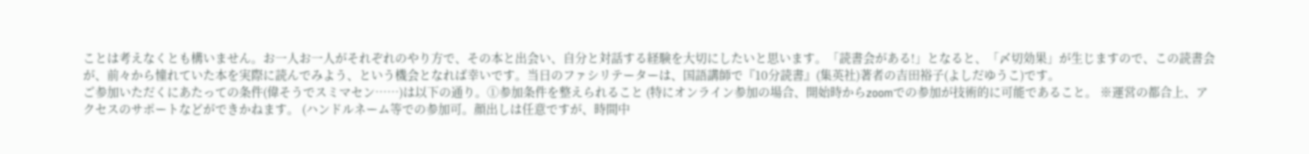ことは考えなくとも構いません。お一人お一人がそれぞれのやり方で、その本と出会い、自分と対話する経験を大切にしたいと思います。「読書会がある!」となると、「〆切効果」が生じますので、この読書会が、前々から憧れていた本を実際に読んでみよう、という機会となれば幸いです。当日のファシリテーターは、国語講師で『10分読書』(集英社)著者の吉田裕子(よしだゆうこ)です。
ご参加いただくにあたっての条件(偉そうでスミマセン……)は以下の通り。①参加条件を整えられること (特にオンライン参加の場合、開始時からzoomでの参加が技術的に可能であること。 ※運営の都合上、アクセスのサポートなどができかねます。 (ハンドルネーム等での参加可。顔出しは任意ですが、時間中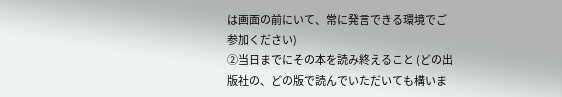は画面の前にいて、常に発言できる環境でご参加ください)
②当日までにその本を読み終えること (どの出版社の、どの版で読んでいただいても構いま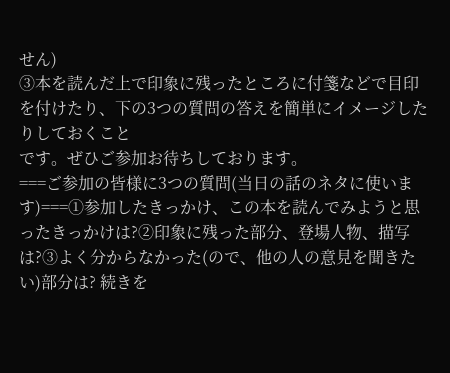せん)
③本を読んだ上で印象に残ったところに付箋などで目印を付けたり、下の3つの質問の答えを簡単にイメージしたりしておくこと
です。ぜひご参加お待ちしております。
===ご参加の皆様に3つの質問(当日の話のネタに使います)===①参加したきっかけ、この本を読んでみようと思ったきっかけは?②印象に残った部分、登場人物、描写は?③よく分からなかった(ので、他の人の意見を聞きたい)部分は? 続きを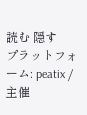読む 隠す
プラットフォーム: peatix / 主催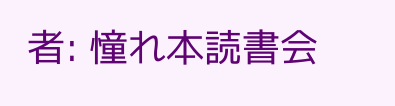者: 憧れ本読書会